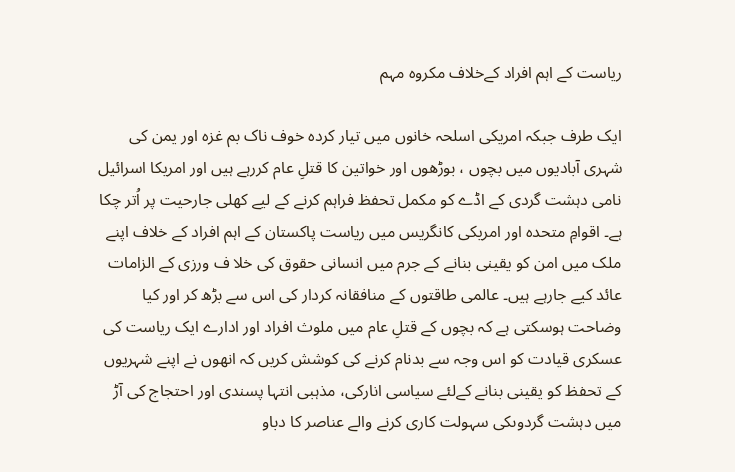ریاست کے اہم افراد کےخلاف مکروہ مہم

ایک طرف جبکہ امریکی اسلحہ خانوں میں تیار کردہ خوف ناک بم غزہ اور یمن کی شہری آبادیوں میں بچوں ، بوڑھوں اور خواتین کا قتلِ عام کررہے ہیں اور امریکا اسرائیل نامی دہشت گردی کے اڈے کو مکمل تحفظ فراہم کرنے کے لیے کھلی جارحیت پر اُتر چکا ہے۔ اقوامِ متحدہ اور امریکی کانگریس میں ریاست پاکستان کے اہم افراد کے خلاف اپنے ملک میں امن کو یقینی بنانے کے جرم میں انسانی حقوق کی خلا ف ورزی کے الزامات عائد کیے جارہے ہیں۔ عالمی طاقتوں کے منافقانہ کردار کی اس سے بڑھ کر اور کیا وضاحت ہوسکتی ہے کہ بچوں کے قتلِ عام میں ملوث افراد اور ادارے ایک ریاست کی عسکری قیادت کو اس وجہ سے بدنام کرنے کی کوشش کریں کہ انھوں نے اپنے شہریوں کے تحفظ کو یقینی بنانے کےلئے سیاسی انارکی، مذہبی انتہا پسندی اور احتجاج کی آڑ میں دہشت گردوںکی سہولت کاری کرنے والے عناصر کا دباو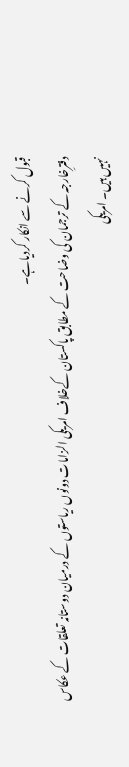قبول کرنے سے انکار کردیاہے۔
دفترِخارجہ کے ترجمان کی وضاحت کے مطابق پاکستان کےخلاف امریکی الزامات دونوں ریاستوں کے درمیان دوستانہ تعلقات کے عکاس نہیں ہیں۔ امریکی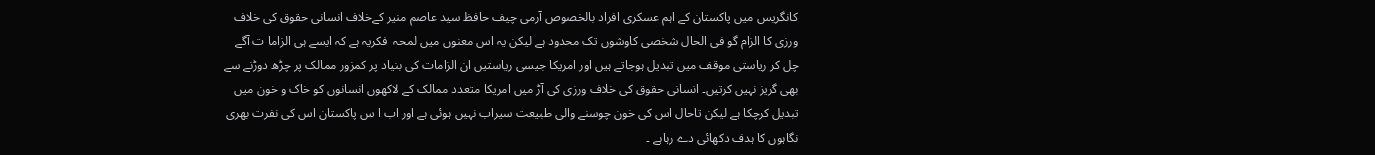کانگریس میں پاکستان کے اہم عسکری افراد بالخصوص آرمی چیف حافظ سید عاصم منیر کےخلاف انسانی حقوق کی خلاف ورزی کا الزام گو فی الحال شخصی کاوشوں تک محدود ہے لیکن یہ اس معنوں میں لمحہ  فکریہ ہے کہ ایسے ہی الزاما ت آگے چل کر ریاستی موقف میں تبدیل ہوجاتے ہیں اور امریکا جیسی ریاستیں ان الزامات کی بنیاد پر کمزور ممالک پر چڑھ دوڑنے سے بھی گریز نہیں کرتیں۔ انسانی حقوق کی خلاف ورزی کی آڑ میں امریکا متعدد ممالک کے لاکھوں انسانوں کو خاک و خون میں تبدیل کرچکا ہے لیکن تاحال اس کی خون چوسنے والی طبیعت سیراب نہیں ہوئی ہے اور اب ا س پاکستان اس کی نفرت بھری نگاہوں کا ہدف دکھائی دے رہاہے ۔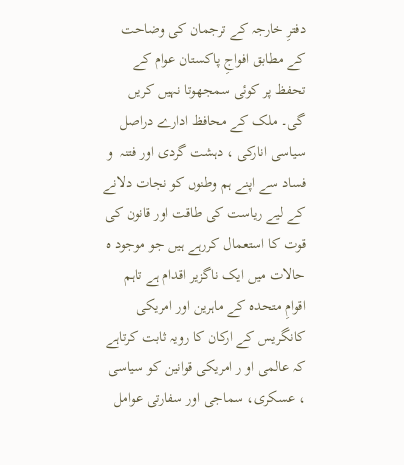دفترِ خارجہ کے ترجمان کی وضاحت کے مطابق افواجِ پاکستان عوام کے تحفظ پر کوئی سمجھوتا نہیں کریں گی۔ ملک کے محافظ ادارے دراصل سیاسی انارکی ، دہشت گردی اور فتنہ  و فساد سے اپنے ہم وطنوں کو نجات دلانے کے لیے ریاست کی طاقت اور قانون کی قوت کا استعمال کررہے ہیں جو موجود ہ حالات میں ایک ناگزیر اقدام ہے تاہم اقوامِ متحدہ کے ماہرین اور امریکی کانگریس کے ارکان کا رویہ ثابت کرتاہے کہ عالمی او ر امریکی قوانین کو سیاسی ، عسکری، سماجی اور سفارتی عوامل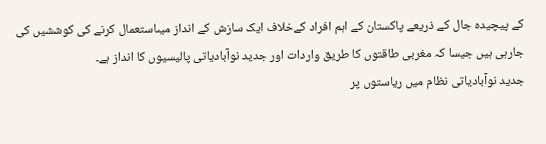کے پیچیدہ جال کے ذریعے پاکستان کے اہم افراد کےخلاف ایک سازش کے انداز میںاستعمال کرنے کی کوششیں کی جارہی ہیں جیسا کہ مغربی طاقتوں کا طریق واردات اور جدید نوآبادیاتی پالیسیوں کا انداز ہے۔
جدید نوآبادیاتی نظام میں ریاستوں پر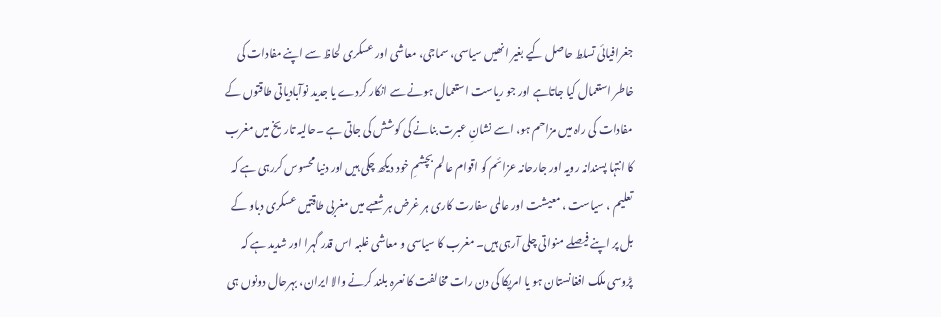جغرافیائی تسلط حاصل کیے بغیر انھیں سیاسی، سماجی، معاشی اور عسکری لحاظ سے اپنے مفادات کی خاطر استعمال کیا جاتاہے اور جو ریاست استعمال ہونے سے انکار کردے یا جدید نوآبادیاتی طاقتوں کے مفادات کی راہ میں مزاحم ہو، اسے نشانِ عبرت بنانے کی کوشش کی جاتی ہے ۔حالیہ تاریخ میں مغرب کا انتہا پسندانہ رویہ اور جارحانہ عزائم کو اقوام عالم بچشمِ خود دیکھ چکی ہیں اور دنیا محسوس کررہی ہے کہ تعلیم ، سیاست ، معیشت اور عالمی سفارت کاری ہر غرض ہر شعبے میں مغربی طاقتیں عسکری دباو کے بل پر اپنے فیصلے منواتی چلی آرہی ہیں۔ مغرب کا سیاسی و معاشی غلبہ اس قدر گہرا اور شدید ہے کہ پڑوسی ملک افغانستان ہو یا امریکا کی دن رات مخالفت کا نعرہ بلند کرنے والا ایران، بہرحال دونوں ہی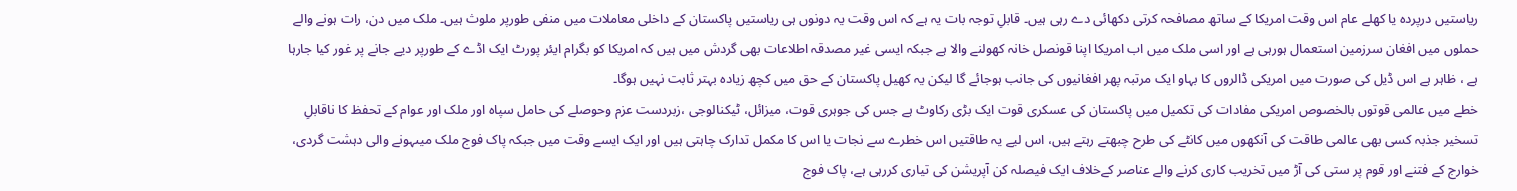ریاستیں درپردہ یا کھلے عام اس وقت امریکا کے ساتھ مصافحہ کرتی دکھائی دے رہی ہیں۔ قابلِ توجہ بات یہ ہے کہ اس وقت یہ دونوں ہی ریاستیں پاکستان کے داخلی معاملات میں منفی طورپر ملوث ہیں۔ ملک میں دن، رات ہونے والے حملوں میں افغان سرزمین استعمال ہورہی ہے اور اسی ملک میں اب امریکا اپنا قونصل خانہ کھولنے والا ہے جبکہ ایسی غیر مصدقہ اطلاعات بھی گردش میں ہیں کہ امریکا کو بگرام ایئر پورٹ ایک اڈے کے طورپر دیے جانے پر غور کیا جارہا ہے ، ظاہر ہے اس ڈیل کی صورت میں امریکی ڈالروں کا بہاو ایک مرتبہ پھر افغانیوں کی جانب ہوجائے گا لیکن یہ کھیل پاکستان کے حق میں کچھ زیادہ بہتر ثابت نہیں ہوگا۔
خطے میں عالمی قوتوں بالخصوص امریکی مفادات کی تکمیل میں پاکستان کی عسکری قوت ایک بڑی رکاوٹ ہے جس کی جوہری قوت، میزائل، ٹیکنالوجی ،زبردست عزم وحوصلے کی حامل سپاہ اور ملک اور عوام کے تحفظ کا ناقابلِ تسخیر جذبہ کسی بھی عالمی طاقت کی آنکھوں میں کانٹے کی طرح چبھتے رہتے ہیں، اس لیے یہ طاقتیں اس خطرے سے نجات یا اس کا مکمل تدارک چاہتی ہیں اور ایک ایسے وقت میں جبکہ پاک فوج ملک میںہونے والی دہشت گردی، خوارج کے فتنے اور قوم پر ستی کی آڑ میں تخریب کاری کرنے والے عناصر کےخلاف ایک فیصلہ کن آپریشن کی تیاری کررہی ہے، پاک فوج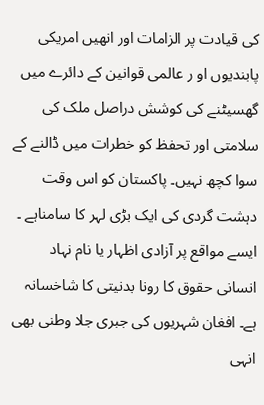کی قیادت پر الزامات اور انھیں امریکی پابندیوں او ر عالمی قوانین کے دائرے میں گھسیٹنے کی کوشش دراصل ملک کی سلامتی اور تحفظ کو خطرات میں ڈالنے کے سوا کچھ نہیں۔ پاکستان کو اس وقت دہشت گردی کی ایک بڑی لہر کا سامناہے ۔ ایسے مواقع پر آزادی اظہار یا نام نہاد انسانی حقوق کا رونا بدنیتی کا شاخسانہ ہے۔ افغان شہریوں کی جبری جلا وطنی بھی انہی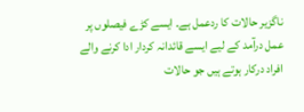ناگزیر حالات کا ردعمل ہے۔ ایسے کڑے فیصلوں پر عمل درآمد کے لیے ایسے قائدانہ کردار ادا کرنے والے افراد درکار ہوتے ہیں جو حالات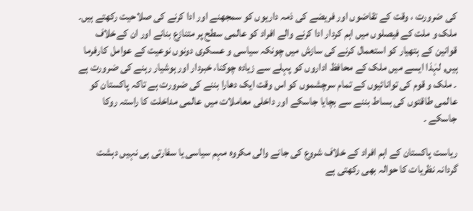کی ضرورت ، وقت کے تقاضوں اور فریضے کی ذمہ داریوں کو سمجھنے اور ادا کرنے کی صلاحیت رکھتے ہیں۔
ملک و ملت کے فیصلوں میں اہم کردار ادا کرنے والے افراد کو عالمی سطح پر متنازع بنانے اور ان کےخلاف قوانین کے ہتھیار کو استعمال کرنے کی سازش میں چونکہ سیاسی و عسکری دونوں نوعیت کے عوامل کارفرما ہیں, لہٰذا ایسے میں ملک کے محافظ اداروں کو پہلے سے زیادہ چوکنا، خبردار اور ہوشیار رہنے کی ضرورت ہے ۔ ملک و قوم کی توانائیوں کے تمام سرچشموں کو اس وقت ایک دھارا بننے کی ضرورت ہے تاکہ پاکستان کو عالمی طاقتوں کی بساط بننے سے بچایا جاسکے اور داخلی معاملات میں عالمی مداخلت کا راستہ روکا جاسکے ۔

ریاست پاکستان کے اہم افراد کے خلاف شروع کی جانے والی مکروہ مہم سیاسی یا سفارتی ہی نہیں دہشت گردانہ نظریات کا حوالہ بھی رکھتی ہے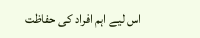اس لیے اہم افراد کی حفاظت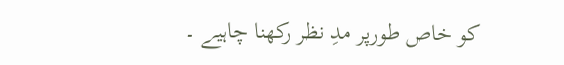کو خاص طورپر مدِ نظر رکھنا چاہیے ۔